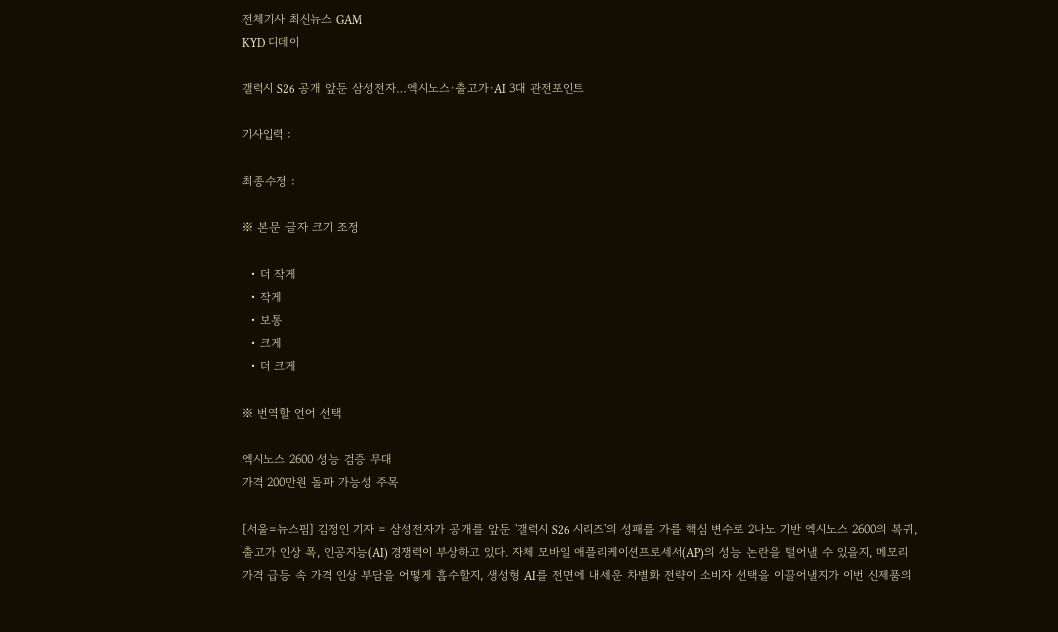전체기사 최신뉴스 GAM
KYD 디데이

갤럭시 S26 공개 앞둔 삼성전자…엑시노스·출고가·AI 3대 관전포인트

기사입력 :

최종수정 :

※ 본문 글자 크기 조정

  • 더 작게
  • 작게
  • 보통
  • 크게
  • 더 크게

※ 번역할 언어 선택

엑시노스 2600 성능 검증 무대
가격 200만원 돌파 가능성 주목

[서울=뉴스핌] 김정인 기자 = 삼성전자가 공개를 앞둔 '갤럭시 S26 시리즈'의 성패를 가를 핵심 변수로 2나노 기반 엑시노스 2600의 복귀, 출고가 인상 폭, 인공지능(AI) 경쟁력이 부상하고 있다. 자체 모바일 애플리케이션프로세서(AP)의 성능 논란을 털어낼 수 있을지, 메모리 가격 급등 속 가격 인상 부담을 어떻게 흡수할지, 생성형 AI를 전면에 내세운 차별화 전략이 소비자 선택을 이끌어낼지가 이번 신제품의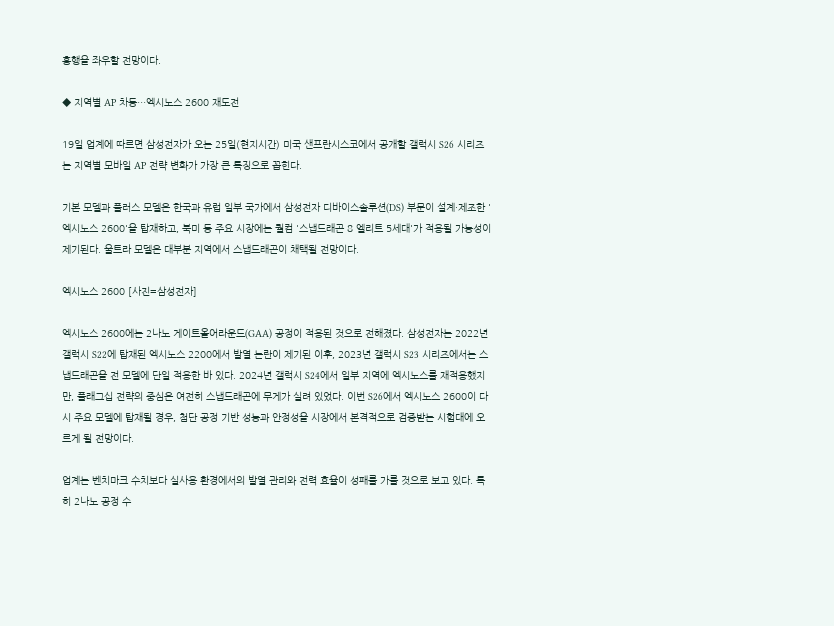흥행을 좌우할 전망이다.

◆ 지역별 AP 차등…엑시노스 2600 재도전

19일 업계에 따르면 삼성전자가 오는 25일(현지시간) 미국 샌프란시스코에서 공개할 갤럭시 S26 시리즈는 지역별 모바일 AP 전략 변화가 가장 큰 특징으로 꼽힌다.

기본 모델과 플러스 모델은 한국과 유럽 일부 국가에서 삼성전자 디바이스솔루션(DS) 부문이 설계·제조한 '엑시노스 2600'을 탑재하고, 북미 등 주요 시장에는 퀄컴 '스냅드래곤 8 엘리트 5세대'가 적용될 가능성이 제기된다. 울트라 모델은 대부분 지역에서 스냅드래곤이 채택될 전망이다.

엑시노스 2600 [사진=삼성전자]

엑시노스 2600에는 2나노 게이트올어라운드(GAA) 공정이 적용된 것으로 전해졌다. 삼성전자는 2022년 갤럭시 S22에 탑재된 엑시노스 2200에서 발열 논란이 제기된 이후, 2023년 갤럭시 S23 시리즈에서는 스냅드래곤을 전 모델에 단일 적용한 바 있다. 2024년 갤럭시 S24에서 일부 지역에 엑시노스를 재적용했지만, 플래그십 전략의 중심은 여전히 스냅드래곤에 무게가 실려 있었다. 이번 S26에서 엑시노스 2600이 다시 주요 모델에 탑재될 경우, 첨단 공정 기반 성능과 안정성을 시장에서 본격적으로 검증받는 시험대에 오르게 될 전망이다.

업계는 벤치마크 수치보다 실사용 환경에서의 발열 관리와 전력 효율이 성패를 가를 것으로 보고 있다. 특히 2나노 공정 수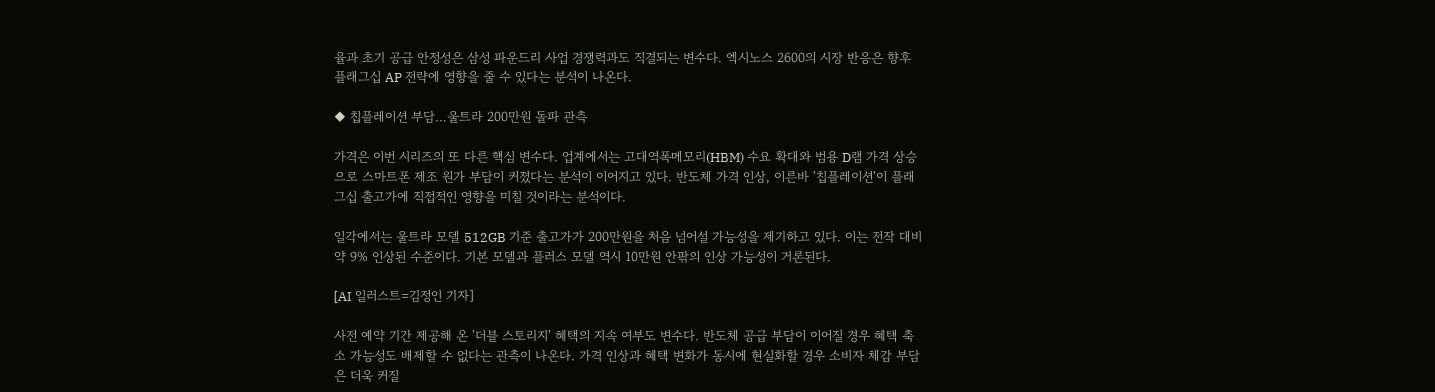율과 초기 공급 안정성은 삼성 파운드리 사업 경쟁력과도 직결되는 변수다. 엑시노스 2600의 시장 반응은 향후 플래그십 AP 전략에 영향을 줄 수 있다는 분석이 나온다.

◆ 칩플레이션 부담…울트라 200만원 돌파 관측

가격은 이번 시리즈의 또 다른 핵심 변수다. 업계에서는 고대역폭메모리(HBM) 수요 확대와 범용 D램 가격 상승으로 스마트폰 제조 원가 부담이 커졌다는 분석이 이어지고 있다. 반도체 가격 인상, 이른바 '칩플레이션'이 플래그십 출고가에 직접적인 영향을 미칠 것이라는 분석이다.

일각에서는 울트라 모델 512GB 기준 출고가가 200만원을 처음 넘어설 가능성을 제기하고 있다. 이는 전작 대비 약 9% 인상된 수준이다. 기본 모델과 플러스 모델 역시 10만원 안팎의 인상 가능성이 거론된다.

[AI 일러스트=김정인 기자]

사전 예약 기간 제공해 온 '더블 스토리지' 혜택의 지속 여부도 변수다. 반도체 공급 부담이 이어질 경우 혜택 축소 가능성도 배제할 수 없다는 관측이 나온다. 가격 인상과 혜택 변화가 동시에 현실화할 경우 소비자 체감 부담은 더욱 커질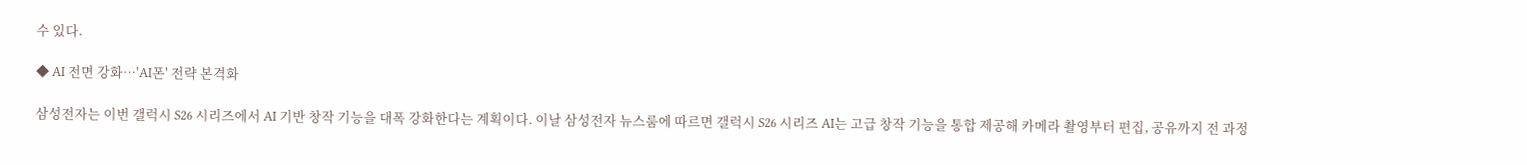수 있다.

◆ AI 전면 강화…'AI폰' 전략 본격화

삼성전자는 이번 갤럭시 S26 시리즈에서 AI 기반 창작 기능을 대폭 강화한다는 계획이다. 이날 삼성전자 뉴스룸에 따르면 갤럭시 S26 시리즈 AI는 고급 창작 기능을 통합 제공해 카메라 촬영부터 편집, 공유까지 전 과정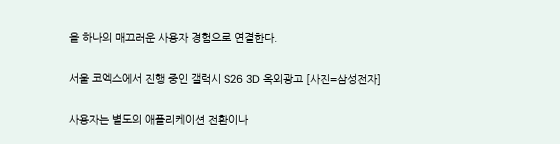을 하나의 매끄러운 사용자 경험으로 연결한다.

서울 코엑스에서 진행 중인 갤럭시 S26 3D 옥외광고 [사진=삼성전자]

사용자는 별도의 애플리케이션 전환이나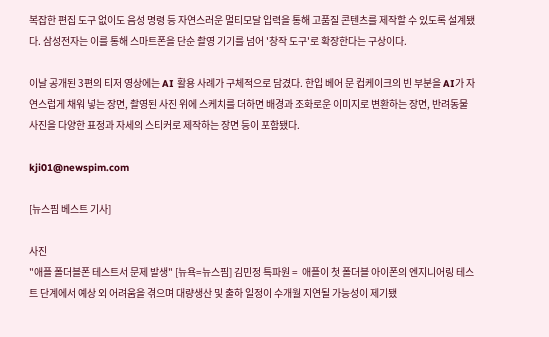복잡한 편집 도구 없이도 음성 명령 등 자연스러운 멀티모달 입력을 통해 고품질 콘텐츠를 제작할 수 있도록 설계됐다. 삼성전자는 이를 통해 스마트폰을 단순 촬영 기기를 넘어 '창작 도구'로 확장한다는 구상이다.

이날 공개된 3편의 티저 영상에는 AI 활용 사례가 구체적으로 담겼다. 한입 베어 문 컵케이크의 빈 부분을 AI가 자연스럽게 채워 넣는 장면, 촬영된 사진 위에 스케치를 더하면 배경과 조화로운 이미지로 변환하는 장면, 반려동물 사진을 다양한 표정과 자세의 스티커로 제작하는 장면 등이 포함됐다.

kji01@newspim.com

[뉴스핌 베스트 기사]

사진
"애플 폴더블폰 테스트서 문제 발생" [뉴욕=뉴스핌] 김민정 특파원 =  애플이 첫 폴더블 아이폰의 엔지니어링 테스트 단계에서 예상 외 어려움을 겪으며 대량생산 및 출하 일정이 수개월 지연될 가능성이 제기됐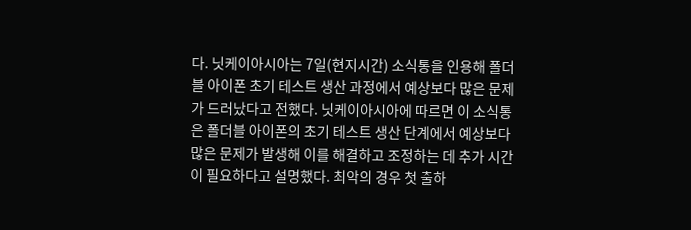다. 닛케이아시아는 7일(현지시간) 소식통을 인용해 폴더블 아이폰 초기 테스트 생산 과정에서 예상보다 많은 문제가 드러났다고 전했다. 닛케이아시아에 따르면 이 소식통은 폴더블 아이폰의 초기 테스트 생산 단계에서 예상보다 많은 문제가 발생해 이를 해결하고 조정하는 데 추가 시간이 필요하다고 설명했다. 최악의 경우 첫 출하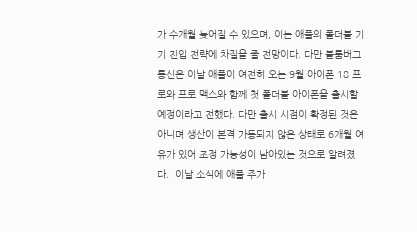가 수개월 늦어질 수 있으며, 이는 애플의 폴더블 기기 진입 전략에 차질을 줄 전망이다. 다만 블룸버그 통신은 이날 애플이 여전히 오는 9월 아이폰 18 프로와 프로 맥스와 함께 첫 폴더블 아이폰을 출시할 예정이라고 전했다. 다만 출시 시점이 확정된 것은 아니며 생산이 본격 가동되지 않은 상태로 6개월 여유가 있어 조정 가능성이 남아있는 것으로 알려졌다.  이날 소식에 애플 주가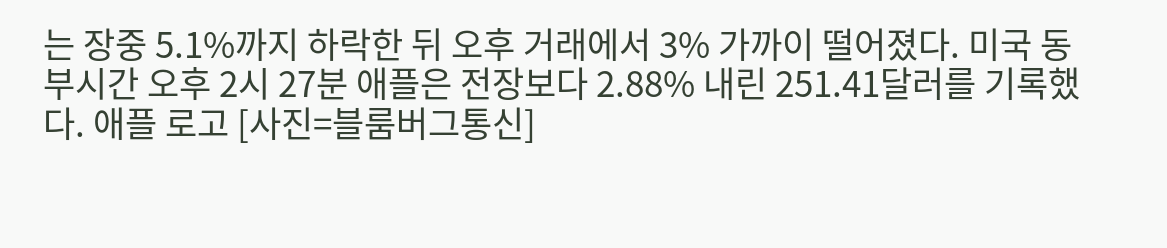는 장중 5.1%까지 하락한 뒤 오후 거래에서 3% 가까이 떨어졌다. 미국 동부시간 오후 2시 27분 애플은 전장보다 2.88% 내린 251.41달러를 기록했다. 애플 로고 [사진=블룸버그통신]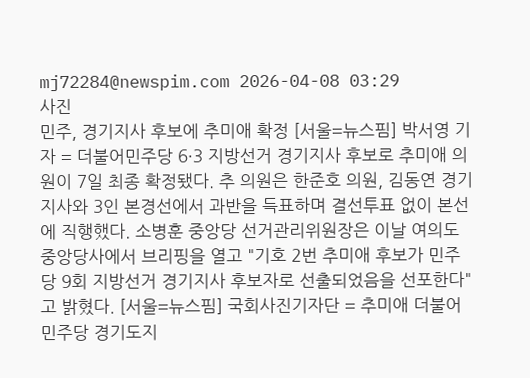mj72284@newspim.com 2026-04-08 03:29
사진
민주, 경기지사 후보에 추미애 확정 [서울=뉴스핌] 박서영 기자 = 더불어민주당 6·3 지방선거 경기지사 후보로 추미애 의원이 7일 최종 확정됐다. 추 의원은 한준호 의원, 김동연 경기지사와 3인 본경선에서 과반을 득표하며 결선투표 없이 본선에 직행했다. 소병훈 중앙당 선거관리위원장은 이날 여의도 중앙당사에서 브리핑을 열고 "기호 2번 추미애 후보가 민주당 9회 지방선거 경기지사 후보자로 선출되었음을 선포한다"고 밝혔다. [서울=뉴스핌] 국회사진기자단 = 추미애 더불어민주당 경기도지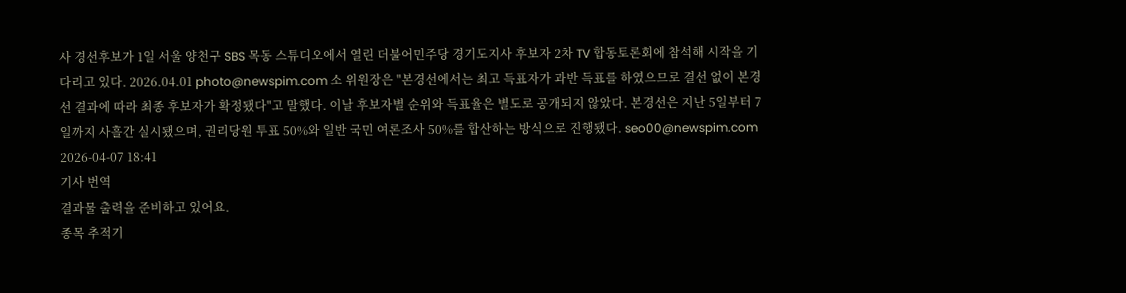사 경선후보가 1일 서울 양천구 SBS 목동 스튜디오에서 열린 더불어민주당 경기도지사 후보자 2차 TV 합동토론회에 참석해 시작을 기다리고 있다. 2026.04.01 photo@newspim.com 소 위원장은 "본경선에서는 최고 득표자가 과반 득표를 하였으므로 결선 없이 본경선 결과에 따라 최종 후보자가 확정됐다"고 말했다. 이날 후보자별 순위와 득표율은 별도로 공개되지 않았다. 본경선은 지난 5일부터 7일까지 사흘간 실시됐으며, 권리당원 투표 50%와 일반 국민 여론조사 50%를 합산하는 방식으로 진행됐다. seo00@newspim.com 2026-04-07 18:41
기사 번역
결과물 출력을 준비하고 있어요.
종목 추적기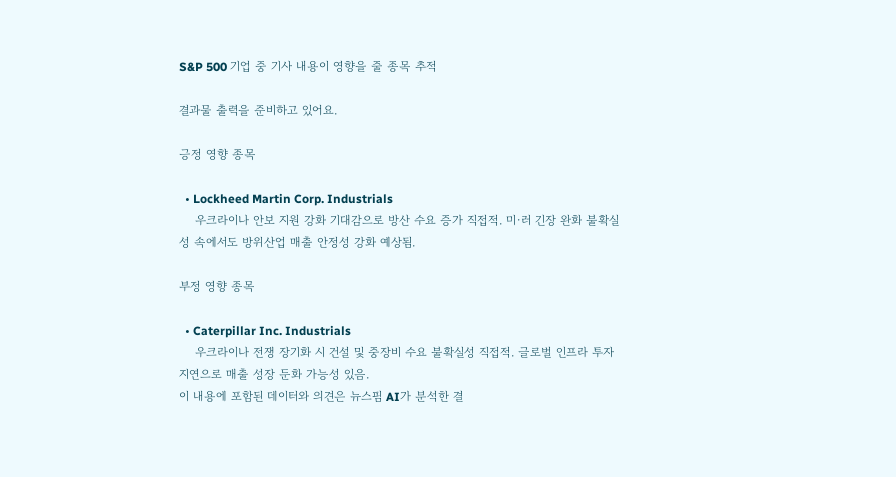S&P 500 기업 중 기사 내용이 영향을 줄 종목 추적

결과물 출력을 준비하고 있어요.

긍정 영향 종목

  • Lockheed Martin Corp. Industrials
    우크라이나 안보 지원 강화 기대감으로 방산 수요 증가 직접적. 미·러 긴장 완화 불확실성 속에서도 방위산업 매출 안정성 강화 예상됨.

부정 영향 종목

  • Caterpillar Inc. Industrials
    우크라이나 전쟁 장기화 시 건설 및 중장비 수요 불확실성 직접적. 글로벌 인프라 투자 지연으로 매출 성장 둔화 가능성 있음.
이 내용에 포함된 데이터와 의견은 뉴스핌 AI가 분석한 결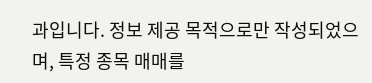과입니다. 정보 제공 목적으로만 작성되었으며, 특정 종목 매매를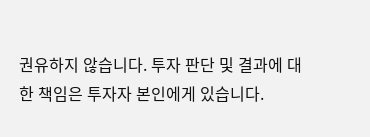권유하지 않습니다. 투자 판단 및 결과에 대한 책임은 투자자 본인에게 있습니다.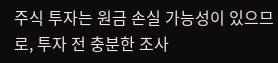주식 투자는 원금 손실 가능성이 있으므로, 투자 전 충분한 조사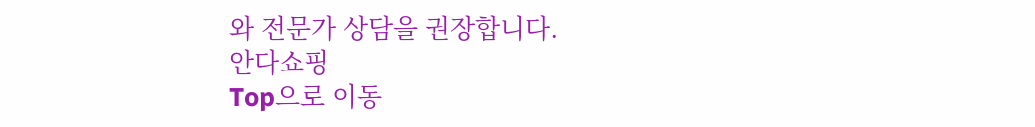와 전문가 상담을 권장합니다.
안다쇼핑
Top으로 이동